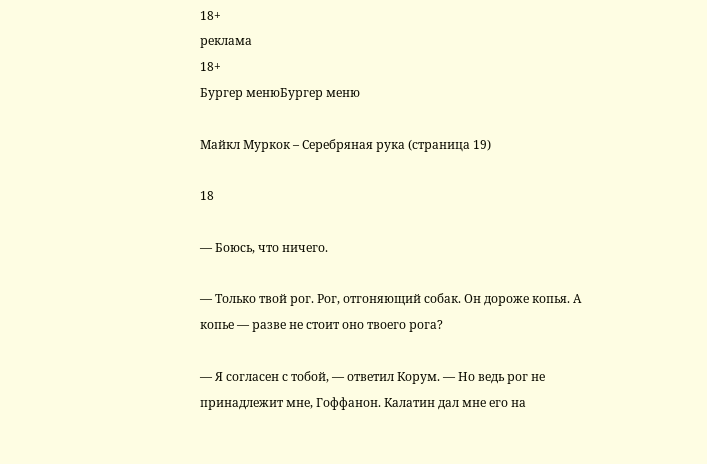18+
реклама
18+
Бургер менюБургер меню

Майкл Муркок – Серебряная рука (страница 19)

18

— Боюсь, что ничего.

— Только твой рог. Рог, отгоняющий собак. Он дороже копья. А копье — разве не стоит оно твоего рога?

— Я согласен с тобой, — ответил Корум. — Но ведь рог не принадлежит мне, Гоффанон. Калатин дал мне его на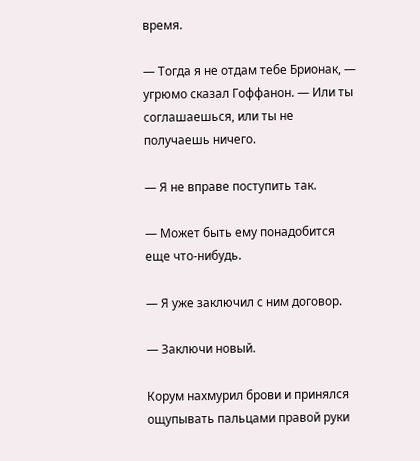время.

— Тогда я не отдам тебе Брионак, — угрюмо сказал Гоффанон. — Или ты соглашаешься, или ты не получаешь ничего.

— Я не вправе поступить так.

— Может быть ему понадобится еще что-нибудь.

— Я уже заключил с ним договор.

— Заключи новый.

Корум нахмурил брови и принялся ощупывать пальцами правой руки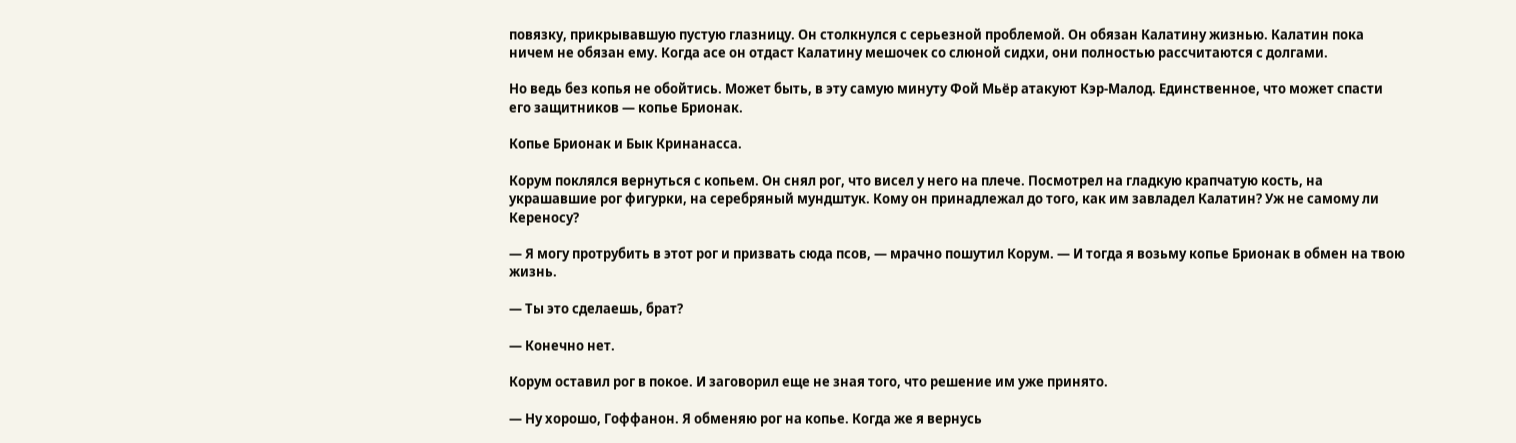повязку, прикрывавшую пустую глазницу. Он столкнулся с серьезной проблемой. Он обязан Калатину жизнью. Калатин пока ничем не обязан ему. Когда асе он отдаст Калатину мешочек со слюной сидхи, они полностью рассчитаются с долгами.

Но ведь без копья не обойтись. Может быть, в эту самую минуту Фой Мьёр атакуют Кэр-Малод. Единственное, что может спасти его защитников — копье Брионак.

Копье Брионак и Бык Кринанасса.

Корум поклялся вернуться с копьем. Он снял рог, что висел у него на плече. Посмотрел на гладкую крапчатую кость, на украшавшие рог фигурки, на серебряный мундштук. Кому он принадлежал до того, как им завладел Калатин? Уж не самому ли Кереносу?

— Я могу протрубить в этот рог и призвать сюда псов, — мрачно пошутил Корум. — И тогда я возьму копье Брионак в обмен на твою жизнь.

— Ты это сделаешь, брат?

— Конечно нет.

Корум оставил рог в покое. И заговорил еще не зная того, что решение им уже принято.

— Ну хорошо, Гоффанон. Я обменяю рог на копье. Когда же я вернусь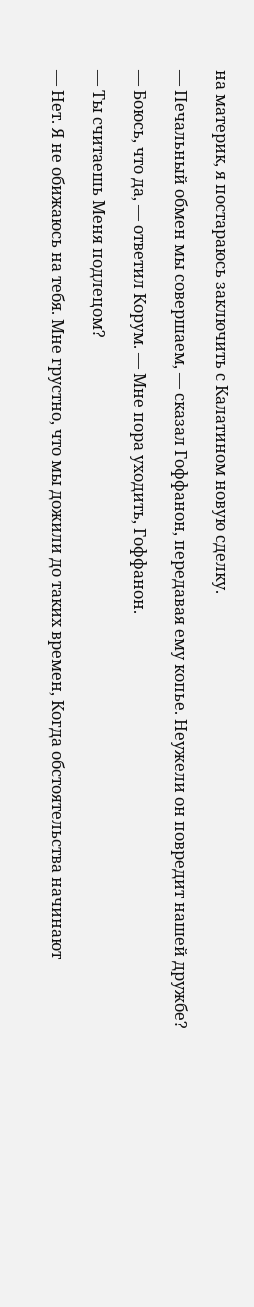на материк, я постараюсь заключить с Калатином новую сделку.

— Печальный обмен мы совершаем, — сказал Гоффанон, передавая ему копье. Неужели он повредит нашей дружбе?

— Боюсь, что да, — ответил Корум. — Мне пора уходить, Гоффанон.

— Ты считаешь Меня подлецом?

— Нет. Я не обижаюсь на тебя. Мне грустно, что мы дожили до таких времен, Когда обстоятельства начинают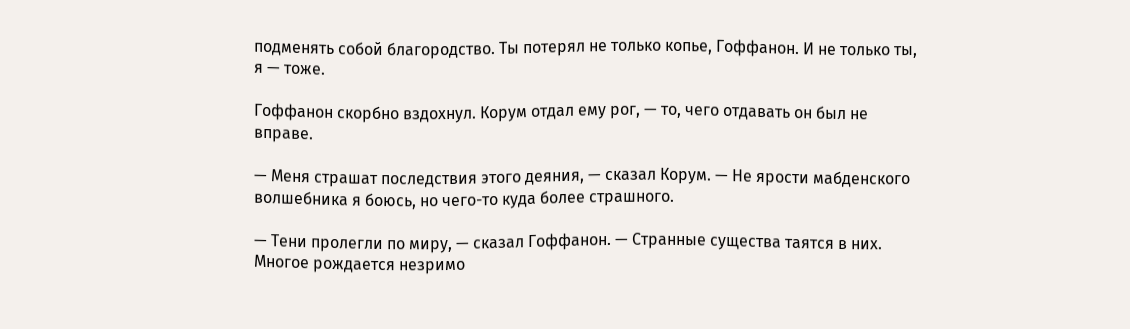подменять собой благородство. Ты потерял не только копье, Гоффанон. И не только ты, я — тоже.

Гоффанон скорбно вздохнул. Корум отдал ему рог, — то, чего отдавать он был не вправе.

— Меня страшат последствия этого деяния, — сказал Корум. — Не ярости мабденского волшебника я боюсь, но чего-то куда более страшного.

— Тени пролегли по миру, — сказал Гоффанон. — Странные существа таятся в них. Многое рождается незримо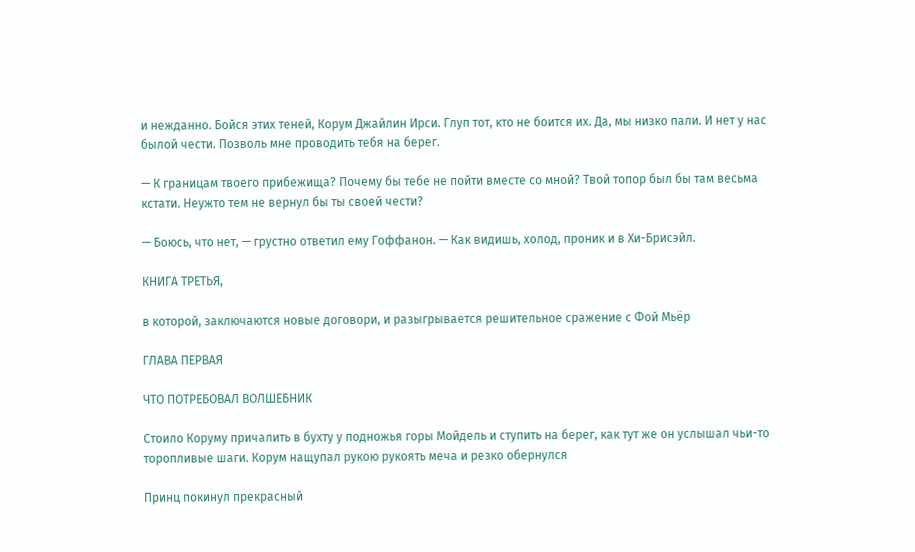и нежданно. Бойся этих теней, Корум Джайлин Ирси. Глуп тот, кто не боится их. Да, мы низко пали. И нет у нас былой чести. Позволь мне проводить тебя на берег.

— К границам твоего прибежища? Почему бы тебе не пойти вместе со мной? Твой топор был бы там весьма кстати. Неужто тем не вернул бы ты своей чести?

— Боюсь, что нет, — грустно ответил ему Гоффанон. — Как видишь, холод, проник и в Хи-Брисэйл.

КНИГА ТРЕТЬЯ,

в которой, заключаются новые договори, и разыгрывается решительное сражение с Фой Мьёр

ГЛАВА ПЕРВАЯ

ЧТО ПОТРЕБОВАЛ ВОЛШЕБНИК

Стоило Коруму причалить в бухту у подножья горы Мойдель и ступить на берег, как тут же он услышал чьи-то торопливые шаги. Корум нащупал рукою рукоять меча и резко обернулся

Принц покинул прекрасный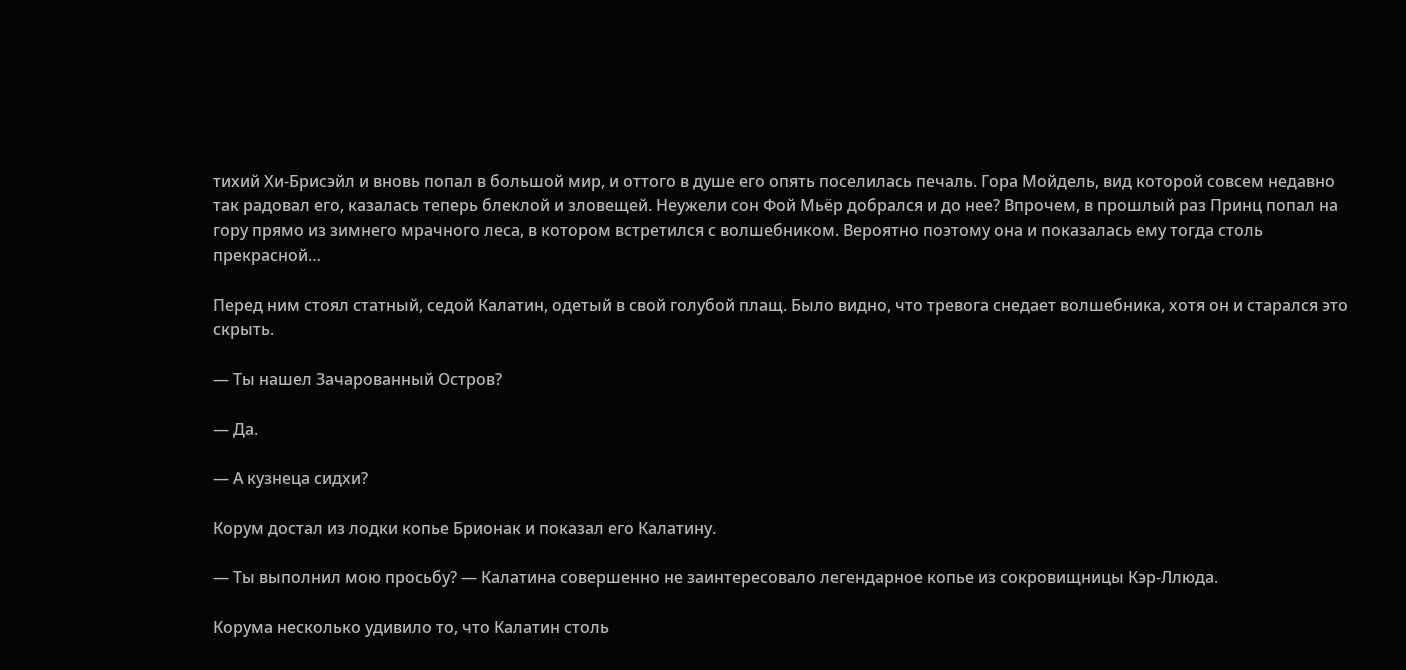тихий Хи-Брисэйл и вновь попал в большой мир, и оттого в душе его опять поселилась печаль. Гора Мойдель, вид которой совсем недавно так радовал его, казалась теперь блеклой и зловещей. Неужели сон Фой Мьёр добрался и до нее? Впрочем, в прошлый раз Принц попал на гору прямо из зимнего мрачного леса, в котором встретился с волшебником. Вероятно поэтому она и показалась ему тогда столь прекрасной…

Перед ним стоял статный, седой Калатин, одетый в свой голубой плащ. Было видно, что тревога снедает волшебника, хотя он и старался это скрыть.

— Ты нашел Зачарованный Остров?

— Да.

— А кузнеца сидхи?

Корум достал из лодки копье Брионак и показал его Калатину.

— Ты выполнил мою просьбу? — Калатина совершенно не заинтересовало легендарное копье из сокровищницы Кэр-Ллюда.

Корума несколько удивило то, что Калатин столь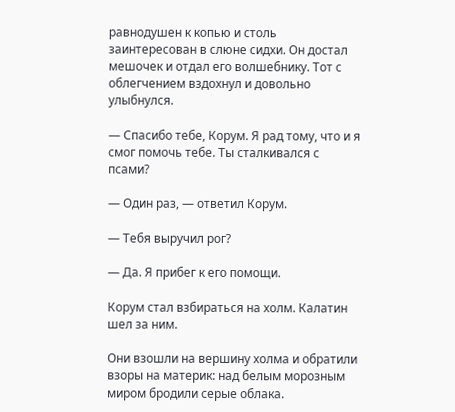равнодушен к копью и столь заинтересован в слюне сидхи. Он достал мешочек и отдал его волшебнику. Тот с облегчением вздохнул и довольно улыбнулся.

— Спасибо тебе, Корум. Я рад тому, что и я смог помочь тебе. Ты сталкивался с псами?

— Один раз, — ответил Корум.

— Тебя выручил рог?

— Да. Я прибег к его помощи.

Корум стал взбираться на холм. Калатин шел за ним.

Они взошли на вершину холма и обратили взоры на материк: над белым морозным миром бродили серые облака.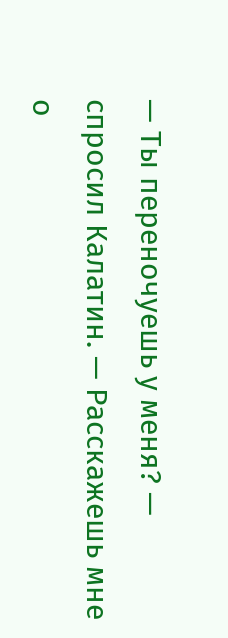— Ты переночуешь у меня? — спросил Калатин. — Расскажешь мне о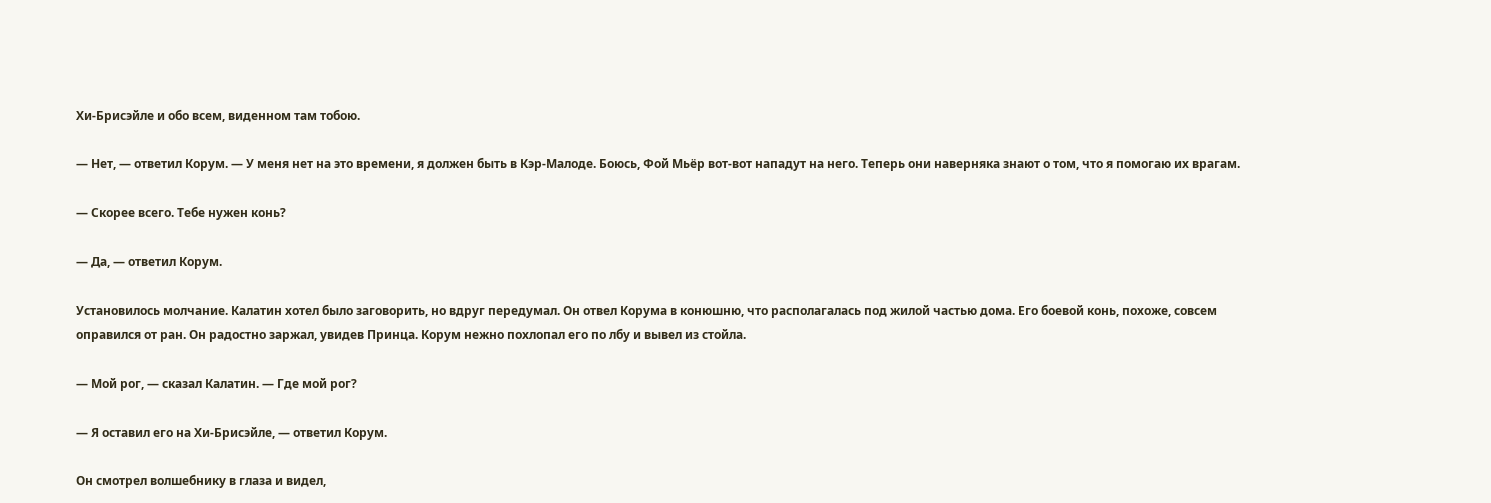Хи-Брисэйле и обо всем, виденном там тобою.

— Нет, — ответил Корум. — У меня нет на это времени, я должен быть в Кэр-Малоде. Боюсь, Фой Мьёр вот-вот нападут на него. Теперь они наверняка знают о том, что я помогаю их врагам.

— Скорее всего. Тебе нужен конь?

— Да, — ответил Корум.

Установилось молчание. Калатин хотел было заговорить, но вдруг передумал. Он отвел Корума в конюшню, что располагалась под жилой частью дома. Его боевой конь, похоже, совсем оправился от ран. Он радостно заржал, увидев Принца. Корум нежно похлопал его по лбу и вывел из стойла.

— Мой рог, — сказал Калатин. — Где мой рог?

— Я оставил его на Хи-Брисэйле, — ответил Корум.

Он смотрел волшебнику в глаза и видел,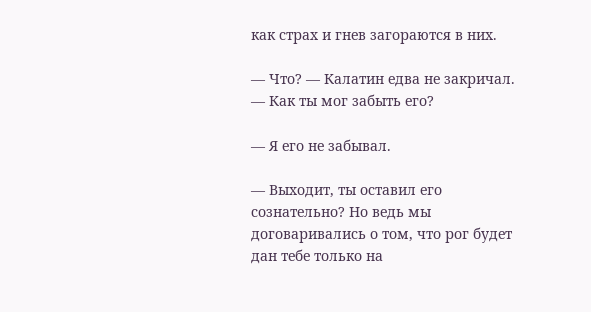как страх и гнев загораются в них.

— Что? — Калатин едва не закричал. — Как ты мог забыть его?

— Я его не забывал.

— Выходит, ты оставил его сознательно? Но ведь мы договаривались о том, что рог будет дан тебе только на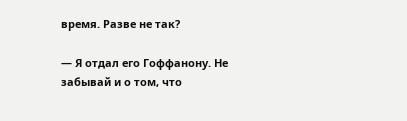время. Разве не так?

— Я отдал его Гоффанону. Не забывай и о том, что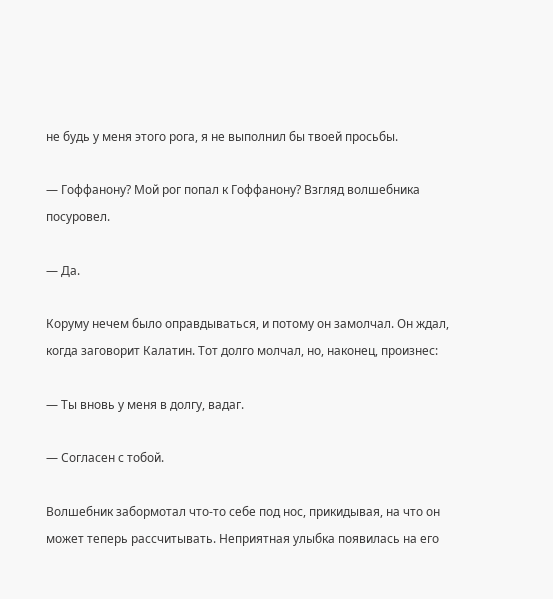не будь у меня этого рога, я не выполнил бы твоей просьбы.

— Гоффанону? Мой рог попал к Гоффанону? Взгляд волшебника посуровел.

— Да.

Коруму нечем было оправдываться, и потому он замолчал. Он ждал, когда заговорит Калатин. Тот долго молчал, но, наконец, произнес:

— Ты вновь у меня в долгу, вадаг.

— Согласен с тобой.

Волшебник забормотал что-то себе под нос, прикидывая, на что он может теперь рассчитывать. Неприятная улыбка появилась на его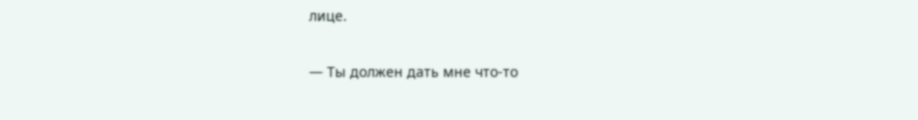лице.

— Ты должен дать мне что-то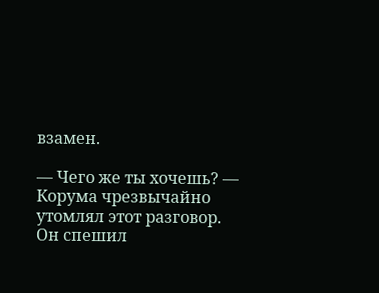взамен.

— Чего же ты хочешь? — Корума чрезвычайно утомлял этот разговор. Он спешил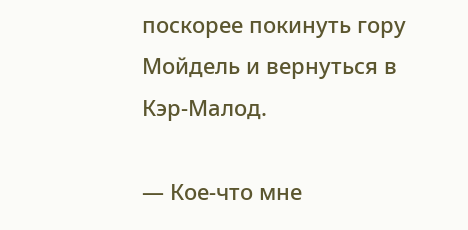поскорее покинуть гору Мойдель и вернуться в Кэр-Малод.

— Кое-что мне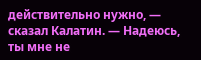действительно нужно, — сказал Калатин. — Надеюсь, ты мне не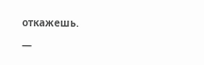откажешь.

—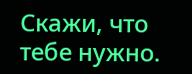Скажи, что тебе нужно.